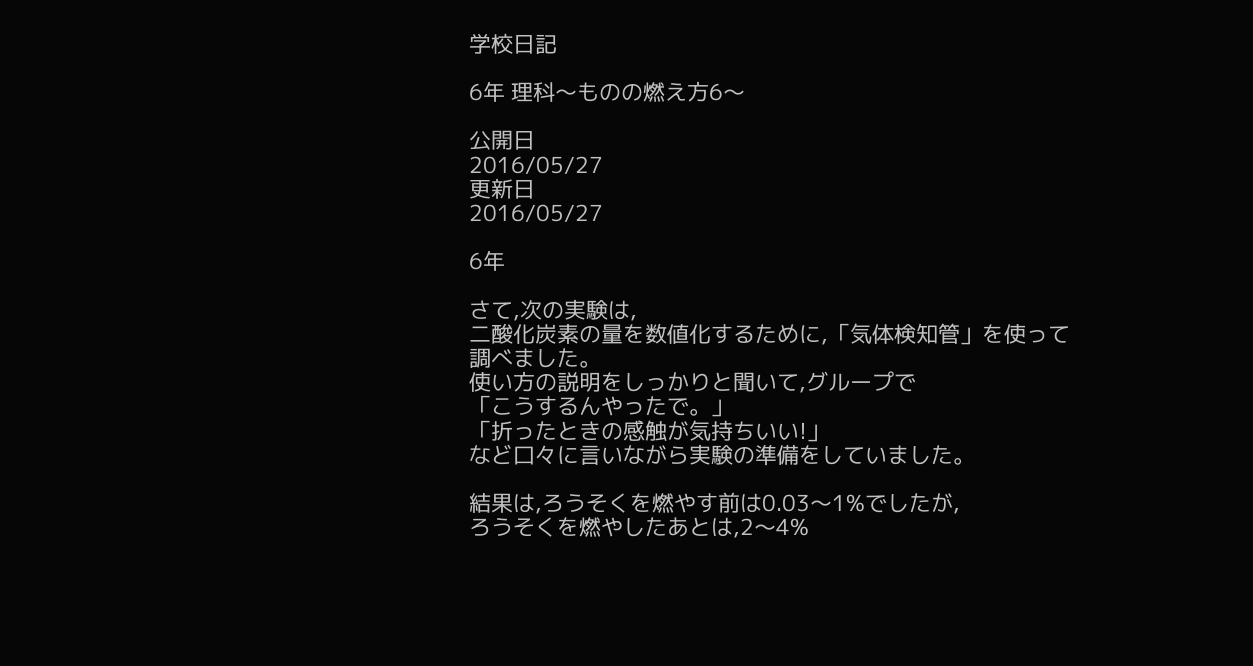学校日記

6年 理科〜ものの燃え方6〜

公開日
2016/05/27
更新日
2016/05/27

6年

さて,次の実験は,
二酸化炭素の量を数値化するために,「気体検知管」を使って調べました。
使い方の説明をしっかりと聞いて,グループで
「こうするんやったで。」
「折ったときの感触が気持ちいい!」
など口々に言いながら実験の準備をしていました。

結果は,ろうそくを燃やす前は0.03〜1%でしたが,
ろうそくを燃やしたあとは,2〜4%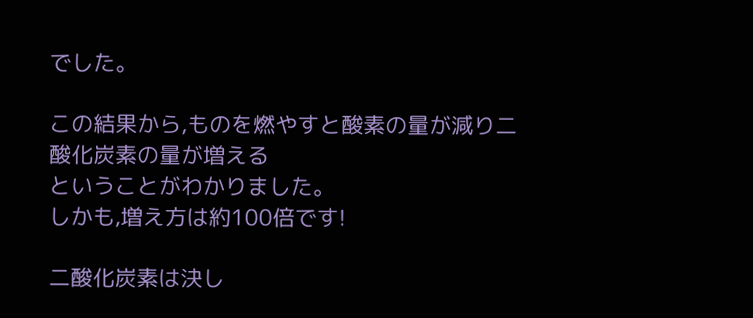でした。

この結果から,ものを燃やすと酸素の量が減り二酸化炭素の量が増える
ということがわかりました。
しかも,増え方は約100倍です!

二酸化炭素は決し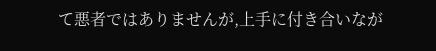て悪者ではありませんが,上手に付き合いなが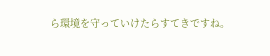ら環境を守っていけたらすてきですね。